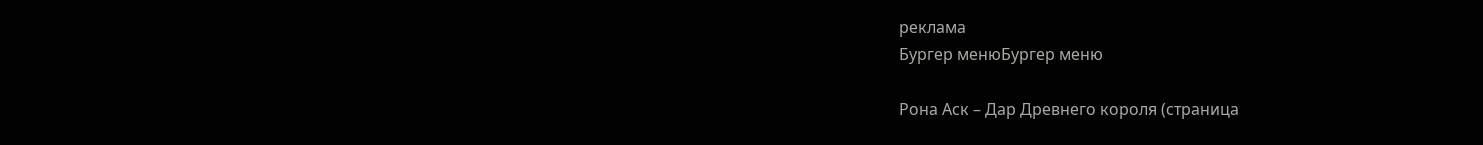реклама
Бургер менюБургер меню

Рона Аск – Дар Древнего короля (страница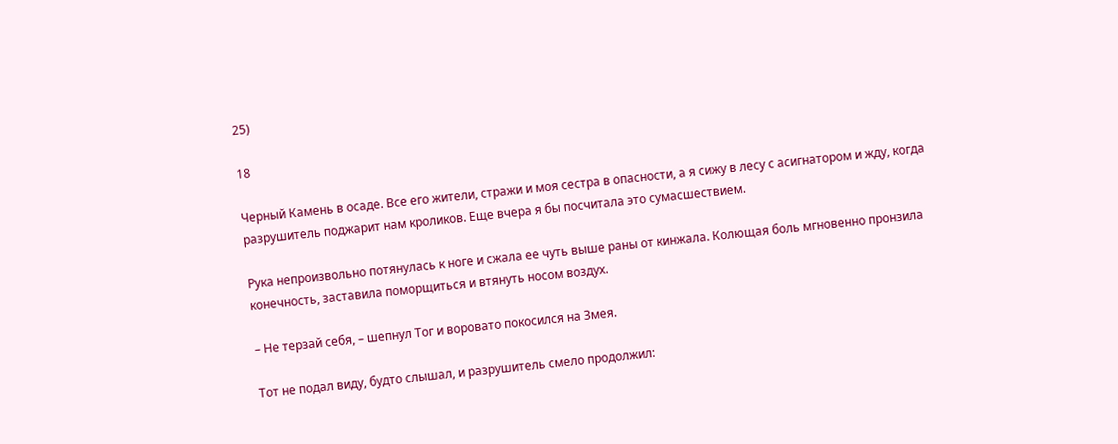25)

18

Черный Камень в осаде. Все его жители, стражи и моя сестра в опасности, а я сижу в лесу с асигнатором и жду, когда разрушитель поджарит нам кроликов. Еще вчера я бы посчитала это сумасшествием.

Рука непроизвольно потянулась к ноге и сжала ее чуть выше раны от кинжала. Колющая боль мгновенно пронзила конечность, заставила поморщиться и втянуть носом воздух.

– Не терзай себя, – шепнул Тог и воровато покосился на Змея.

Тот не подал виду, будто слышал, и разрушитель смело продолжил: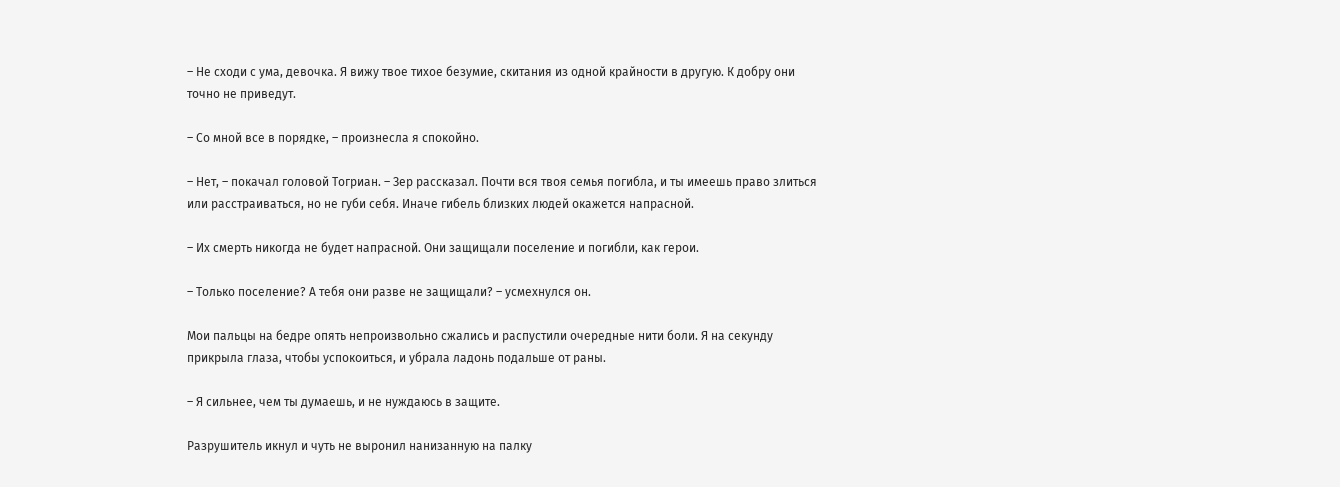– Не сходи с ума, девочка. Я вижу твое тихое безумие, скитания из одной крайности в другую. К добру они точно не приведут.

– Со мной все в порядке, – произнесла я спокойно.

– Нет, – покачал головой Тогриан. – Зер рассказал. Почти вся твоя семья погибла, и ты имеешь право злиться или расстраиваться, но не губи себя. Иначе гибель близких людей окажется напрасной.

– Их смерть никогда не будет напрасной. Они защищали поселение и погибли, как герои.

– Только поселение? А тебя они разве не защищали? – усмехнулся он.

Мои пальцы на бедре опять непроизвольно сжались и распустили очередные нити боли. Я на секунду прикрыла глаза, чтобы успокоиться, и убрала ладонь подальше от раны.

– Я сильнее, чем ты думаешь, и не нуждаюсь в защите.

Разрушитель икнул и чуть не выронил нанизанную на палку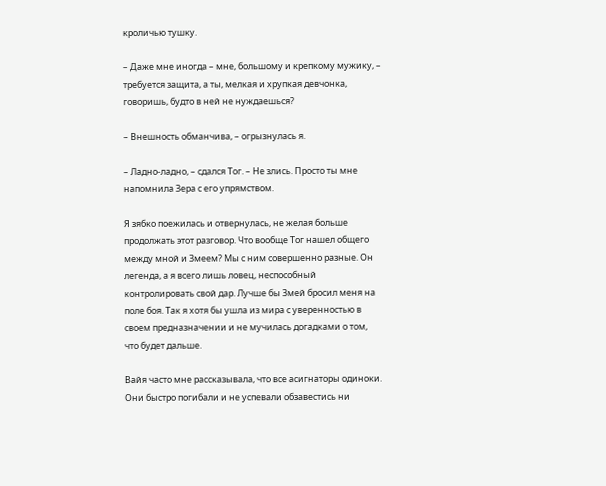кроличью тушку.

– Даже мне иногда – мне, большому и крепкому мужику, – требуется защита, а ты, мелкая и хрупкая девчонка, говоришь, будто в ней не нуждаешься?

– Внешность обманчива, – огрызнулась я.

– Ладно-ладно, – сдался Тог. – Не злись. Просто ты мне напомнила Зера с его упрямством.

Я зябко поежилась и отвернулась, не желая больше продолжать этот разговор. Что вообще Тог нашел общего между мной и Змеем? Мы с ним совершенно разные. Он легенда, а я всего лишь ловец, неспособный контролировать свой дар. Лучше бы Змей бросил меня на поле боя. Так я хотя бы ушла из мира с уверенностью в своем предназначении и не мучилась догадками о том, что будет дальше.

Вайя часто мне рассказывала, что все асигнаторы одиноки. Они быстро погибали и не успевали обзавестись ни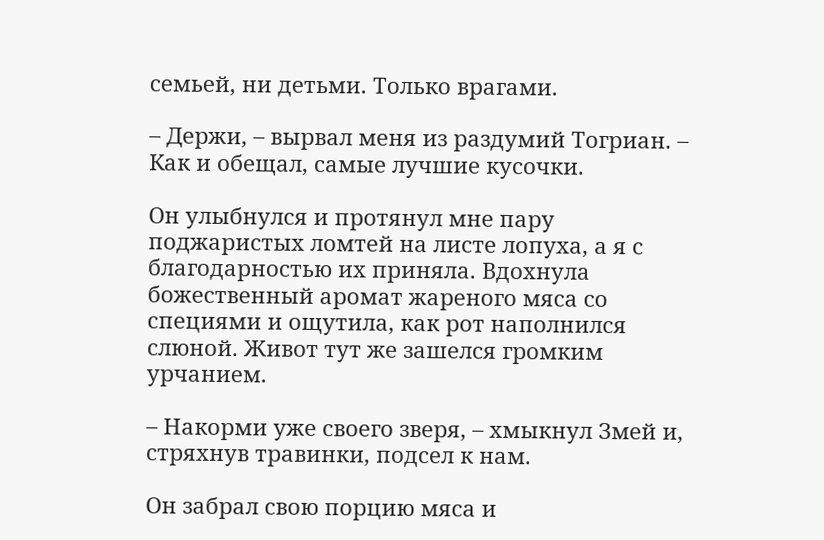семьей, ни детьми. Только врагами.

– Держи, – вырвал меня из раздумий Тогриан. – Как и обещал, самые лучшие кусочки.

Он улыбнулся и протянул мне пару поджаристых ломтей на листе лопуха, а я с благодарностью их приняла. Вдохнула божественный аромат жареного мяса со специями и ощутила, как рот наполнился слюной. Живот тут же зашелся громким урчанием.

– Накорми уже своего зверя, – хмыкнул Змей и, стряхнув травинки, подсел к нам.

Он забрал свою порцию мяса и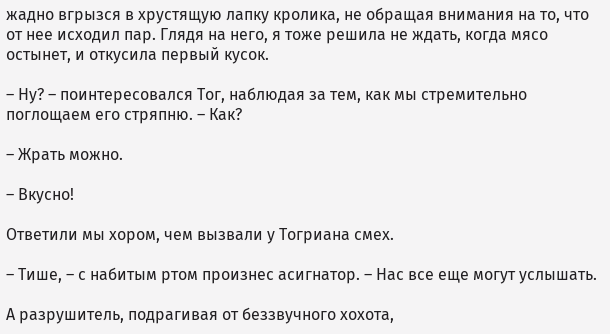жадно вгрызся в хрустящую лапку кролика, не обращая внимания на то, что от нее исходил пар. Глядя на него, я тоже решила не ждать, когда мясо остынет, и откусила первый кусок.

– Ну? – поинтересовался Тог, наблюдая за тем, как мы стремительно поглощаем его стряпню. – Как?

– Жрать можно.

– Вкусно!

Ответили мы хором, чем вызвали у Тогриана смех.

– Тише, – с набитым ртом произнес асигнатор. – Нас все еще могут услышать.

А разрушитель, подрагивая от беззвучного хохота,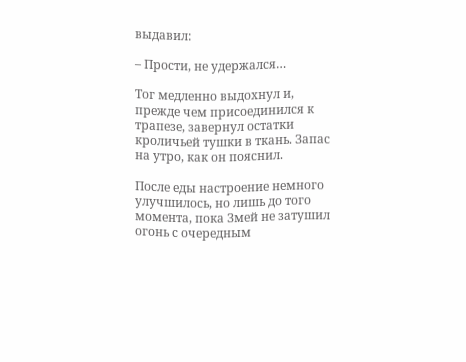выдавил:

– Прости, не удержался…

Тог медленно выдохнул и, прежде чем присоединился к трапезе, завернул остатки кроличьей тушки в ткань. Запас на утро, как он пояснил.

После еды настроение немного улучшилось, но лишь до того момента, пока Змей не затушил огонь с очередным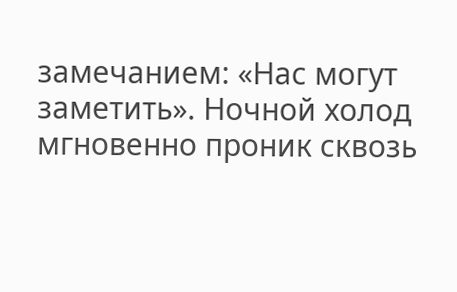замечанием: «Нас могут заметить». Ночной холод мгновенно проник сквозь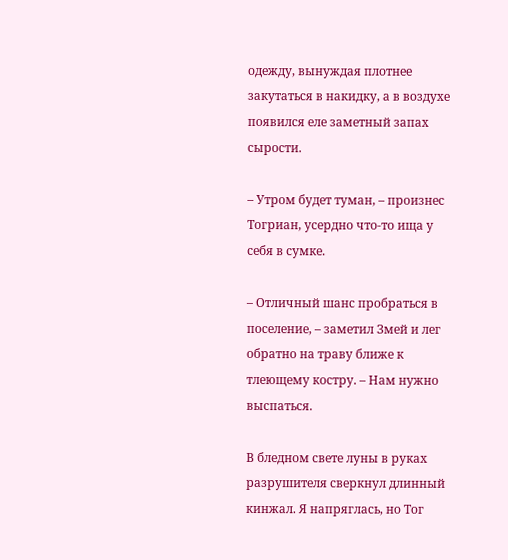одежду, вынуждая плотнее закутаться в накидку, а в воздухе появился еле заметный запах сырости.

– Утром будет туман, – произнес Тогриан, усердно что-то ища у себя в сумке.

– Отличный шанс пробраться в поселение, – заметил Змей и лег обратно на траву ближе к тлеющему костру. – Нам нужно выспаться.

В бледном свете луны в руках разрушителя сверкнул длинный кинжал. Я напряглась, но Тог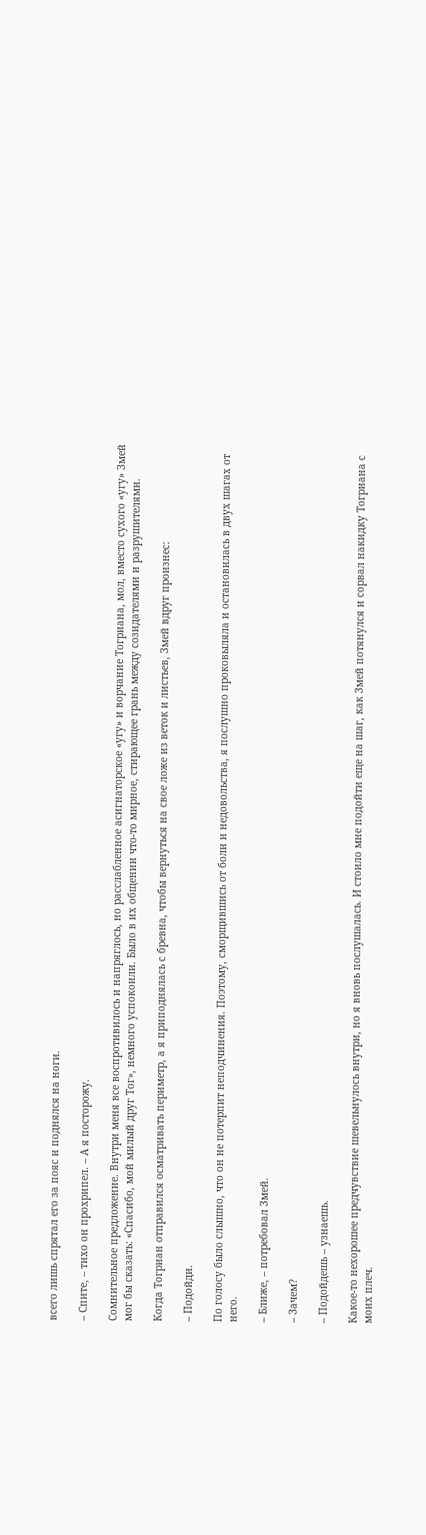всего лишь спрятал его за пояс и поднялся на ноги.

– Спите, – тихо он прохрипел. – А я посторожу.

Сомнительное предложение. Внутри меня все воспротивилось и напряглось, но расслабленное асигнаторское «угу» и ворчание Тогриана, мол, вместо сухого «угу» Змей мог бы сказать: «Спасибо, мой милый друг Тог», немного успокоили. Было в их общении что-то мирное, стирающее грань между созидателями и разрушителями.

Когда Тогриан отправился осматривать периметр, а я приподнялась с бревна, чтобы вернуться на свое ложе из веток и листьев, Змей вдруг произнес:

– Подойди.

По голосу было слышно, что он не потерпит неподчинения. Поэтому, сморщившись от боли и недовольства, я послушно проковыляла и остановилась в двух шагах от него.

– Ближе, – потребовал Змей.

– Зачем?

– Подойдешь – узнаешь.

Какое-то нехорошее предчувствие шевельнулось внутри, но я вновь послушалась. И стоило мне подойти еще на шаг, как Змей потянулся и сорвал накидку Тогриана с моих плеч.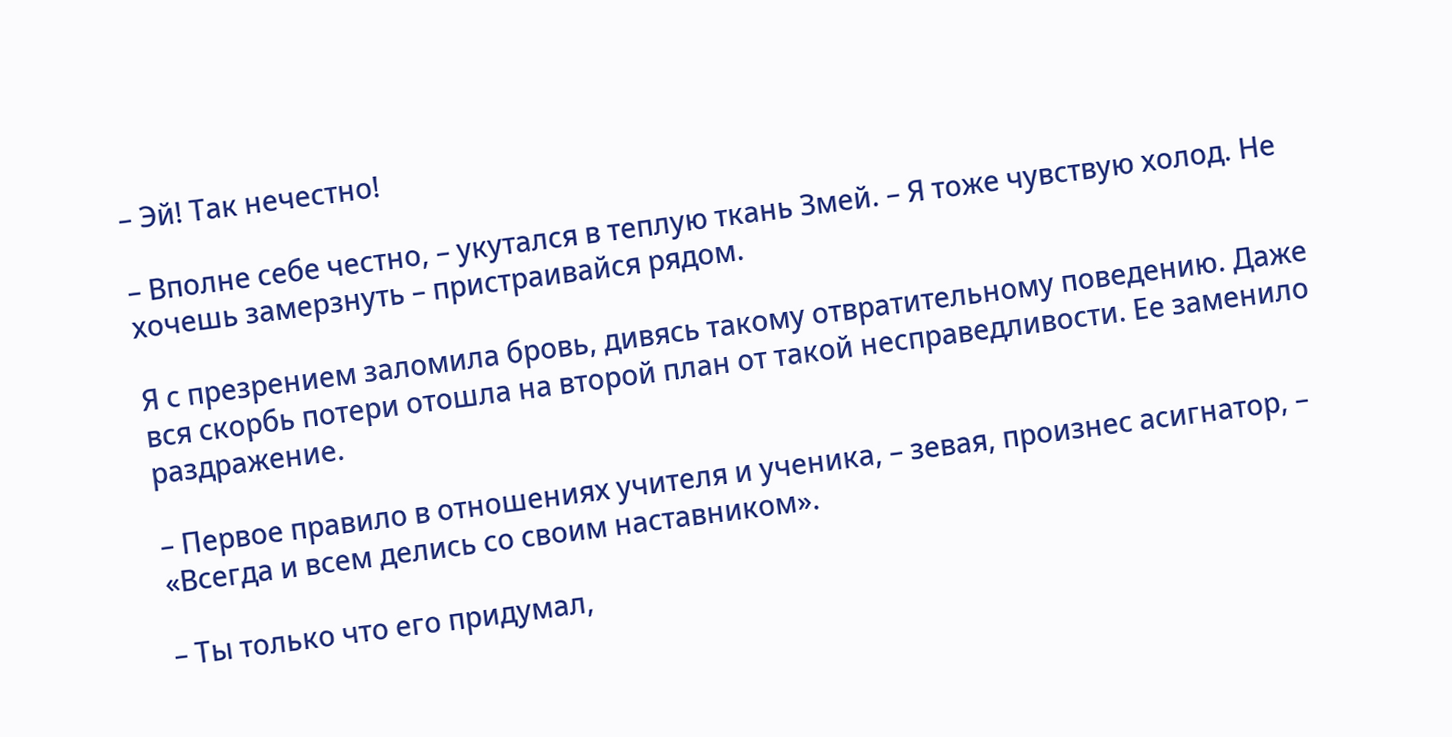– Эй! Так нечестно!

– Вполне себе честно, – укутался в теплую ткань Змей. – Я тоже чувствую холод. Не хочешь замерзнуть – пристраивайся рядом.

Я с презрением заломила бровь, дивясь такому отвратительному поведению. Даже вся скорбь потери отошла на второй план от такой несправедливости. Ее заменило раздражение.

– Первое правило в отношениях учителя и ученика, – зевая, произнес асигнатор, – «Всегда и всем делись со своим наставником».

– Ты только что его придумал,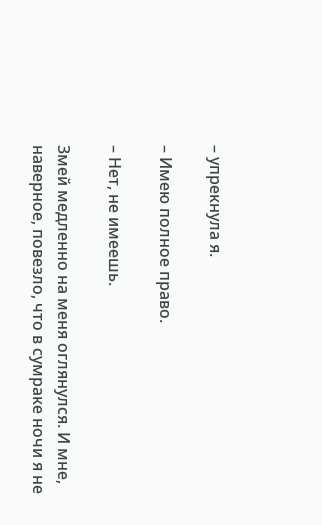– упрекнула я.

– Имею полное право.

– Нет, не имеешь.

Змей медленно на меня оглянулся. И мне, наверное, повезло, что в сумраке ночи я не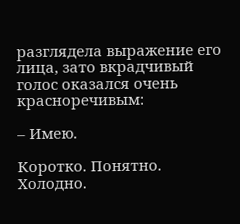разглядела выражение его лица, зато вкрадчивый голос оказался очень красноречивым:

– Имею.

Коротко. Понятно. Холодно.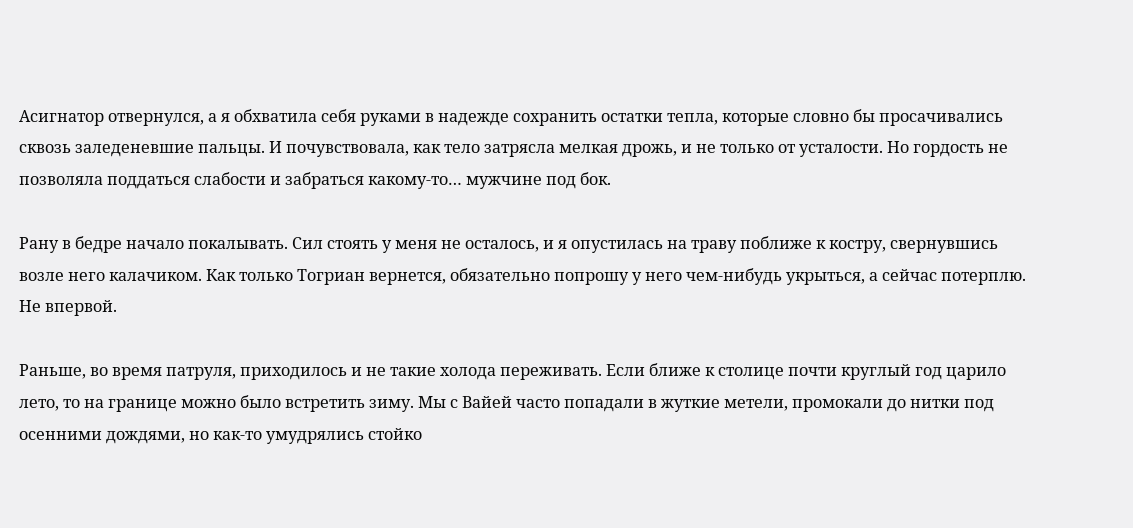Асигнатор отвернулся, а я обхватила себя руками в надежде сохранить остатки тепла, которые словно бы просачивались сквозь заледеневшие пальцы. И почувствовала, как тело затрясла мелкая дрожь, и не только от усталости. Но гордость не позволяла поддаться слабости и забраться какому-то… мужчине под бок.

Рану в бедре начало покалывать. Сил стоять у меня не осталось, и я опустилась на траву поближе к костру, свернувшись возле него калачиком. Как только Тогриан вернется, обязательно попрошу у него чем-нибудь укрыться, а сейчас потерплю. Не впервой.

Раньше, во время патруля, приходилось и не такие холода переживать. Если ближе к столице почти круглый год царило лето, то на границе можно было встретить зиму. Мы с Вайей часто попадали в жуткие метели, промокали до нитки под осенними дождями, но как-то умудрялись стойко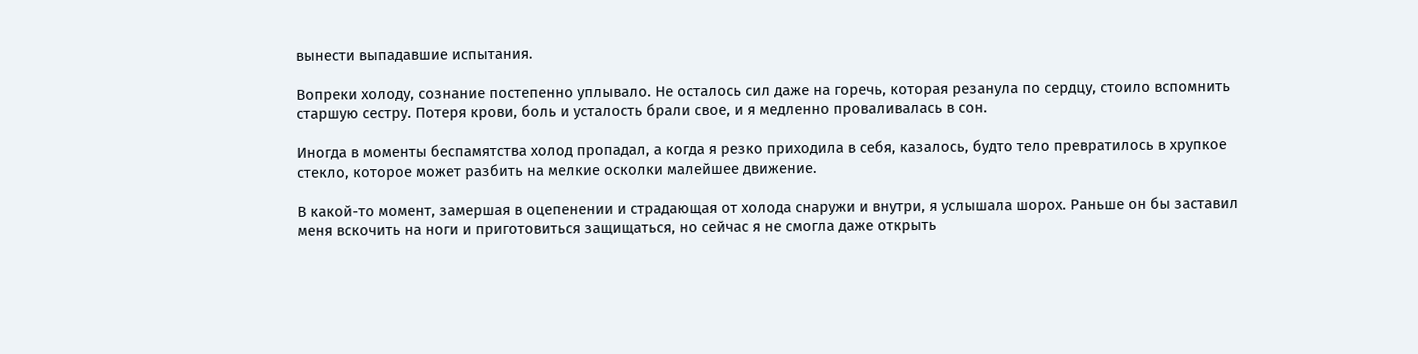вынести выпадавшие испытания.

Вопреки холоду, сознание постепенно уплывало. Не осталось сил даже на горечь, которая резанула по сердцу, стоило вспомнить старшую сестру. Потеря крови, боль и усталость брали свое, и я медленно проваливалась в сон.

Иногда в моменты беспамятства холод пропадал, а когда я резко приходила в себя, казалось, будто тело превратилось в хрупкое стекло, которое может разбить на мелкие осколки малейшее движение.

В какой-то момент, замершая в оцепенении и страдающая от холода снаружи и внутри, я услышала шорох. Раньше он бы заставил меня вскочить на ноги и приготовиться защищаться, но сейчас я не смогла даже открыть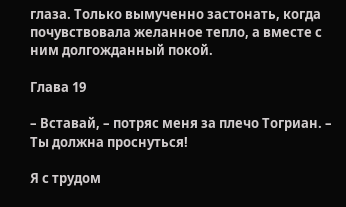глаза. Только вымученно застонать, когда почувствовала желанное тепло, а вместе с ним долгожданный покой.

Глава 19

– Вставай, – потряс меня за плечо Тогриан. – Ты должна проснуться!

Я с трудом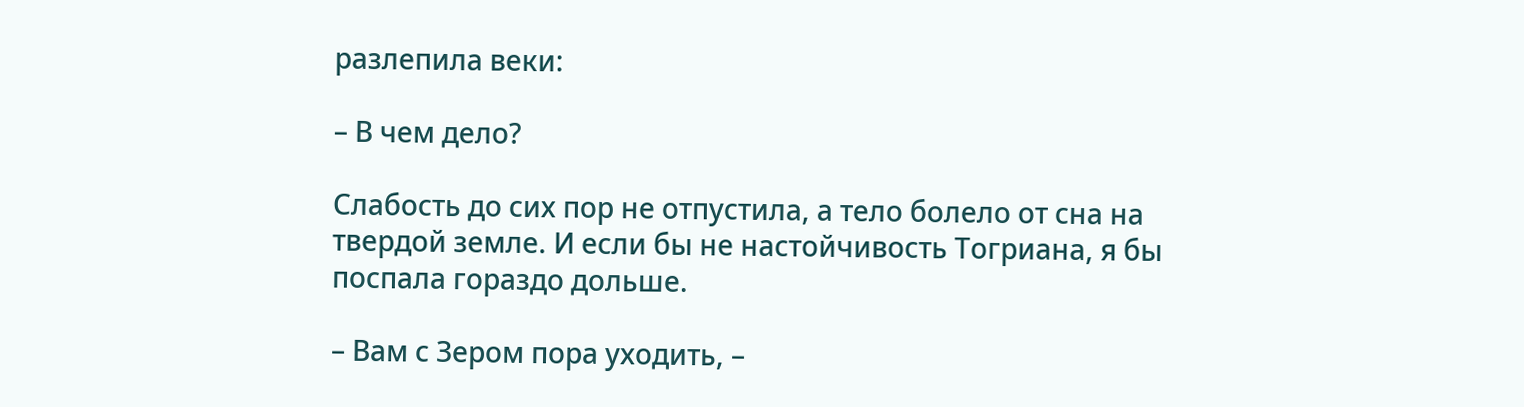разлепила веки:

– В чем дело?

Слабость до сих пор не отпустила, а тело болело от сна на твердой земле. И если бы не настойчивость Тогриана, я бы поспала гораздо дольше.

– Вам с Зером пора уходить, –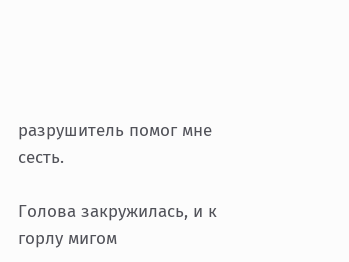разрушитель помог мне сесть.

Голова закружилась, и к горлу мигом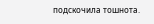подскочила тошнота.